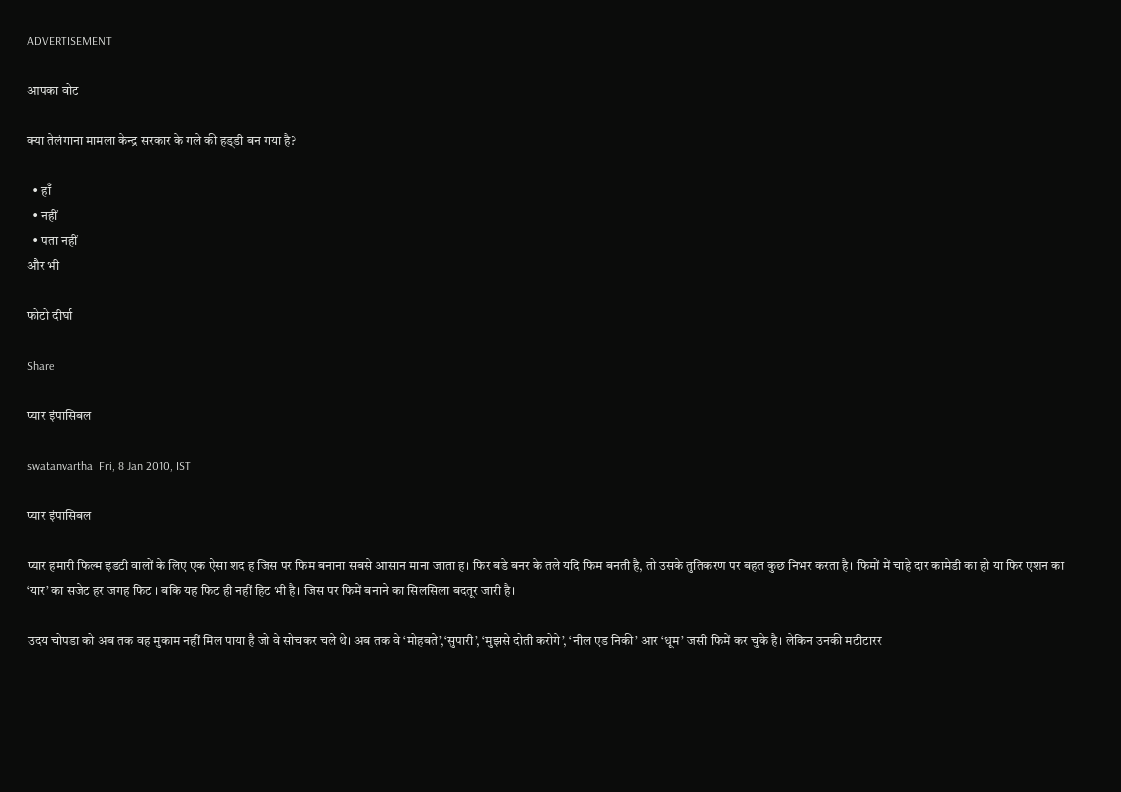ADVERTISEMENT

आपका वोट

क्या तेलंगाना मामला केन्द्र सरकार के गले की हड्‍डी बन गया है?

  • हाँ
  • नहीं
  • पता नहीं
और भी

फोटो दीर्घा

Share

प्यार इंपासिबल

swatanvartha  Fri, 8 Jan 2010, IST

प्यार इंपासिबल

प्यार हमारी फिल्म इडटी वालों के लिए एक ऐसा शद ह जिस पर फिम बनाना सबसे आसान माना जाता ह। फिर बडे बनर के तले यदि फिम बनती है, तो उसके तुतिकरण पर बहत कुछ निभर करता है। फिमों में चाहे दार कामेडी का हो या फिर एशन का ‘यार’ का सजेट हर जगह फिट । बकि यह फिट ही नहीं हिट भी है। जिस पर फिमें बनाने का सिलसिला बदतूर जारी है।

उदय चोपडा को अब तक वह मुकाम नहीं मिल पाया है जो वे सोचकर चले थे। अब तक वे ‘मोहबते’,‘सुपारी’, ‘मुझसे दोती करोगे’, ‘नील एड निकी’ आर ‘धूम’ जसी फिमें कर चुके है। लेकिन उनकी मटीटारर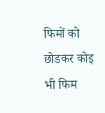फिमों को छोडकर कोइ भी फिम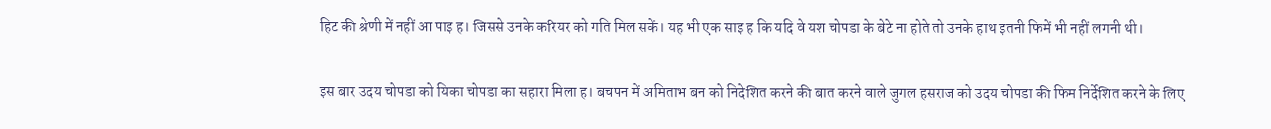हिट की श्रेणी में नहीं आ पाइ ह। जिससे उनके करियर को गति मिल सकें। यह भी एक साइ ह कि यदि वे यश चोपडा के बेटे ना होते तो उनके हाथ इतनी फिमें भी नहीं लगनी थी।

इस बार उदय चोपडा को यिका चोपडा का सहारा मिला ह। बचपन में अमिताभ बन को निदेशित करने की बात करने वाले जुगल हसराज को उदय चोपडा की फिम निर्देशित करने के लिए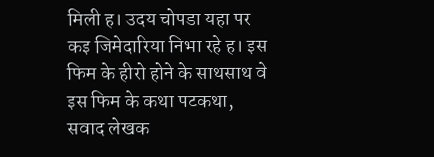मिली ह। उदय चोपडा यहा पर कइ जिमेदारिया निभा रहे ह। इस फिम के हीरो होने के साथसाथ वे इस फिम के कथा पटकथा, सवाद लेखक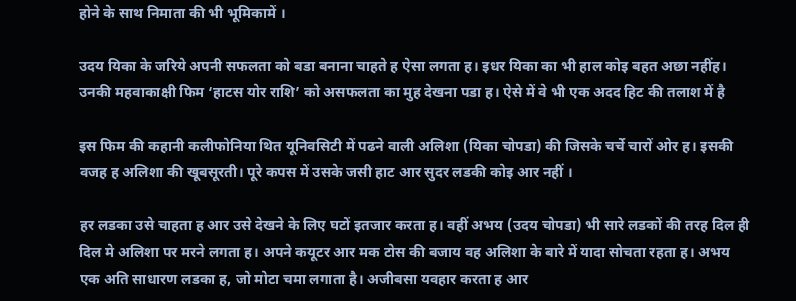होने के साथ निमाता की भी भूमिकामें ।

उदय यिका के जरिये अपनी सफलता को बडा बनाना चाहते ह ऐसा लगता ह। इधर यिका का भी हाल कोइ बहत अछा नहींह। उनकी महवाकाक्षी फिम ‘हाटस योर राशि’ को असफलता का मुह देखना पडा ह। ऐसे में वे भी एक अदद हिट की तलाश में है

इस फिम की कहानी कलीफोनिया थित यूनिवसिटी में पढने वाली अलिशा (यिका चोपडा) की जिसके चर्चे चारों ओर ह। इसकी वजह ह अलिशा की खूबसूरती। पूरे कपस में उसके जसी हाट आर सुदर लडकी कोइ आर नहीं ।

हर लडका उसे चाहता ह आर उसे देखने के लिए घटों इतजार करता ह। वहीं अभय (उदय चोपडा) भी सारे लडकों की तरह दिल ही दिल मे अलिशा पर मरने लगता ह। अपने कयूटर आर मक टोस की बजाय वह अलिशा के बारे में यादा सोचता रहता ह। अभय एक अति साधारण लडका ह, जो मोटा चमा लगाता है। अजीबसा यवहार करता ह आर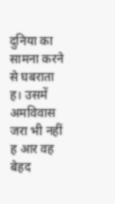दुनिया का सामना करने से घबराता ह। उसमें अमविवास जरा भी नहीं ह आर वह बेहद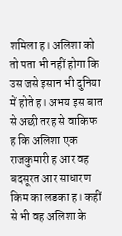शमिला ह। अलिशा को तो पता भी नहीं होगा कि उस जसे इसान भी दुनिया में होते ह। अभय इस बात से अछी तरह से वाकिफ ह कि अलिशा एक राजकुमारी ह आर वह बदसूरत आर साधारण किम का लडका ह। कहीं से भी वह अलिशा के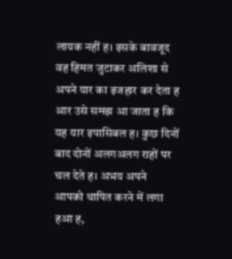लायक नहीं ह। इसके बावजूद वह हिमत जुटाकर अलिशा से अपने यार का इजहार कर देता ह आर उसे समझ आ जाता ह कि यह यार इपासिबल ह। कुछ दिनों बाद दोनों अलगअलग राहों पर चल देते ह। अभय अपने आपको थापित करने में लगा हआ ह,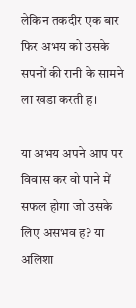लेकिन तकदीर एक बार फिर अभय को उसके सपनों की रानी के सामने ला खडा करती ह।

या अभय अपने आप पर विवास कर वो पाने में सफल होगा जो उसके लिए असभव ह? या अलिशा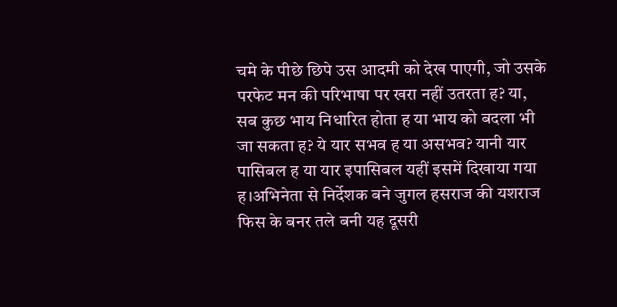चमे के पीछे छिपे उस आदमी को देख पाएगी, जो उसके परफेट मन की परिभाषा पर खरा नहीं उतरता ह? या, सब कुछ भाय निधारित होता ह या भाय को बदला भी जा सकता ह? ये यार सभव ह या असभव? यानी यार पासिबल ह या यार इपासिबल यहीं इसमें दिखाया गया ह।अभिनेता से निर्देशक बने जुगल हसराज की यशराज फिस के बनर तले बनी यह दूसरी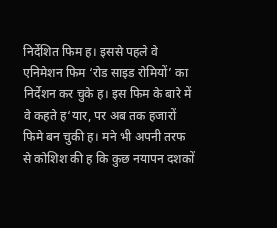निर्देशित फिम ह। इससे पहले वे एनिमेशन फिम ‘रोड साइड रोमियों’ का निर्देशन कर चुके ह। इस फिम के बारे में वे कहते ह‘यार, पर अब तक हजारों फिमे बन चुकी ह। मने भी अपनी तरफ से कोशिश की ह कि कुछ नयापन दशकों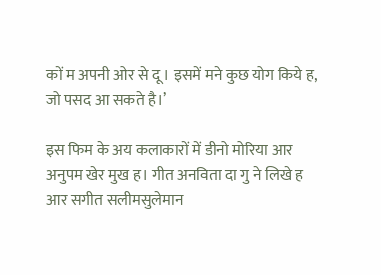कों म अपनी ओर से दू। इसमें मने कुछ योग किये ह, जो पसद आ सकते है।’

इस फिम के अय कलाकारों में डीनो मोरिया आर अनुपम खेर मुख ह। गीत अनविता दा गु ने लिखे ह आर सगीत सलीमसुलेमान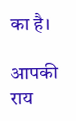का है।

आपकी राय